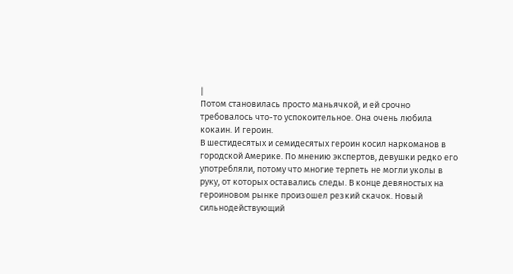|
Потом становилась просто маньячкой, и ей срочно требовалось что-то успокоительное. Она очень любила кокаин. И героин.
В шестидесятых и семидесятых героин косил наркоманов в городской Америке. По мнению экспертов, девушки редко его употребляли, потому что многие терпеть не могли уколы в руку, от которых оставались следы. В конце девяностых на героиновом рынке произошел резкий скачок. Новый сильнодействующий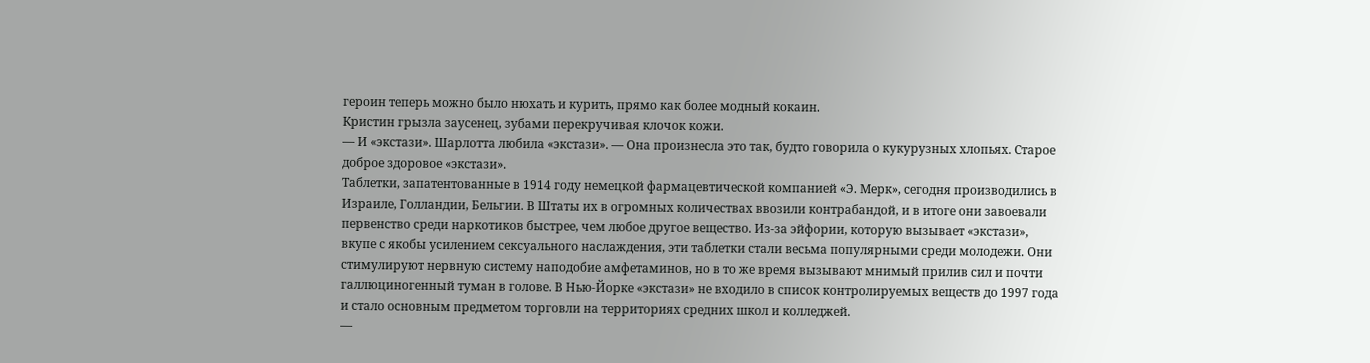героин теперь можно было нюхать и курить, прямо как более модный кокаин.
Кристин грызла заусенец, зубами перекручивая клочок кожи.
— И «экстази». Шарлотта любила «экстази». — Она произнесла это так, будто говорила о кукурузных хлопьях. Старое доброе здоровое «экстази».
Таблетки, запатентованные в 1914 году немецкой фармацевтической компанией «Э. Мерк», сегодня производились в Израиле, Голландии, Бельгии. В Штаты их в огромных количествах ввозили контрабандой, и в итоге они завоевали первенство среди наркотиков быстрее, чем любое другое вещество. Из-за эйфории, которую вызывает «экстази», вкупе с якобы усилением сексуального наслаждения, эти таблетки стали весьма популярными среди молодежи. Они стимулируют нервную систему наподобие амфетаминов, но в то же время вызывают мнимый прилив сил и почти галлюциногенный туман в голове. В Нью-Йорке «экстази» не входило в список контролируемых веществ до 1997 года и стало основным предметом торговли на территориях средних школ и колледжей.
—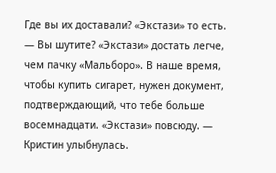Где вы их доставали? «Экстази» то есть.
— Вы шутите? «Экстази» достать легче, чем пачку «Мальборо». В наше время, чтобы купить сигарет, нужен документ, подтверждающий, что тебе больше восемнадцати. «Экстази» повсюду. — Кристин улыбнулась.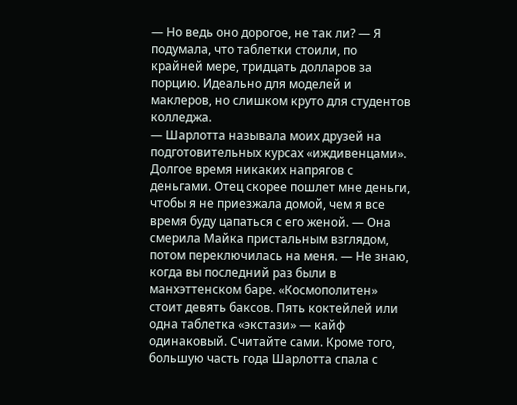— Но ведь оно дорогое, не так ли? — Я подумала, что таблетки стоили, по крайней мере, тридцать долларов за порцию. Идеально для моделей и маклеров, но слишком круто для студентов колледжа.
— Шарлотта называла моих друзей на подготовительных курсах «иждивенцами». Долгое время никаких напрягов с деньгами. Отец скорее пошлет мне деньги, чтобы я не приезжала домой, чем я все время буду цапаться с его женой. — Она смерила Майка пристальным взглядом, потом переключилась на меня. — Не знаю, когда вы последний раз были в манхэттенском баре. «Космополитен» стоит девять баксов. Пять коктейлей или одна таблетка «экстази» — кайф одинаковый. Считайте сами. Кроме того, большую часть года Шарлотта спала с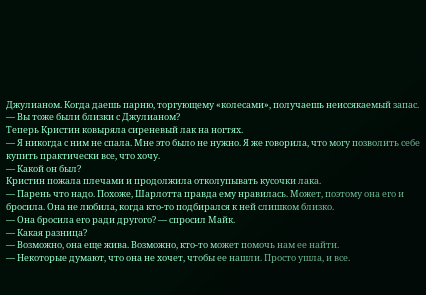Джулианом. Когда даешь парню, торгующему «колесами», получаешь неиссякаемый запас.
— Вы тоже были близки с Джулианом?
Теперь Кристин ковыряла сиреневый лак на ногтях.
— Я никогда с ним не спала. Мне это было не нужно. Я же говорила, что могу позволить себе купить практически все, что хочу.
— Какой он был?
Кристин пожала плечами и продолжила отколупывать кусочки лака.
— Парень что надо. Похоже, Шарлотта правда ему нравилась. Может, поэтому она его и бросила. Она не любила, когда кто-то подбирался к ней слишком близко.
— Она бросила его ради другого? — спросил Майк.
— Какая разница?
— Возможно, она еще жива. Возможно, кто-то может помочь нам ее найти.
— Некоторые думают, что она не хочет, чтобы ее нашли. Просто ушла, и все.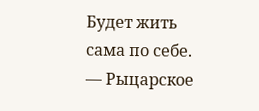Будет жить сама по себе. — Рыцарское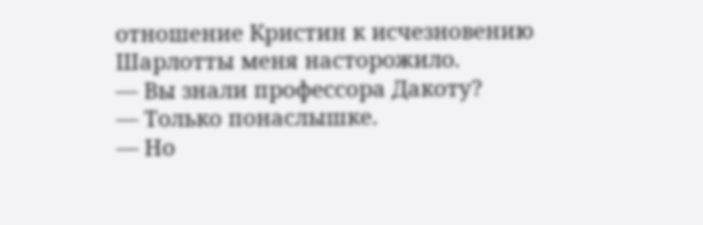отношение Кристин к исчезновению Шарлотты меня насторожило.
— Вы знали профессора Дакоту?
— Только понаслышке.
— Но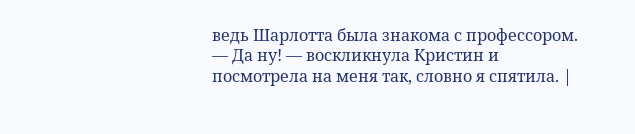ведь Шарлотта была знакома с профессором.
— Да ну! — воскликнула Кристин и посмотрела на меня так, словно я спятила. |